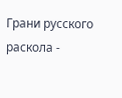Грани русского раскола -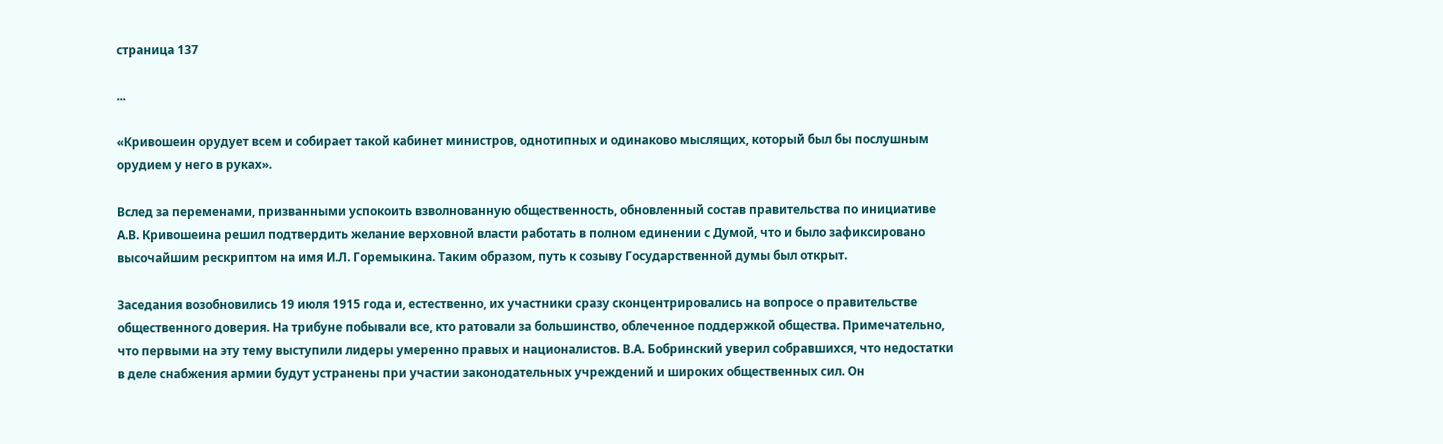страница 137

...

«Кривошеин орудует всем и собирает такой кабинет министров, однотипных и одинаково мыслящих, который был бы послушным орудием у него в руках».

Вслед за переменами, призванными успокоить взволнованную общественность, обновленный состав правительства по инициативе А.В. Кривошеина решил подтвердить желание верховной власти работать в полном единении с Думой, что и было зафиксировано высочайшим рескриптом на имя И.Л. Горемыкина. Таким образом, путь к созыву Государственной думы был открыт.

Заседания возобновились 19 июля 1915 года и, естественно, их участники сразу сконцентрировались на вопросе о правительстве общественного доверия. На трибуне побывали все, кто ратовали за большинство, облеченное поддержкой общества. Примечательно, что первыми на эту тему выступили лидеры умеренно правых и националистов. В.А. Бобринский уверил собравшихся, что недостатки в деле снабжения армии будут устранены при участии законодательных учреждений и широких общественных сил. Он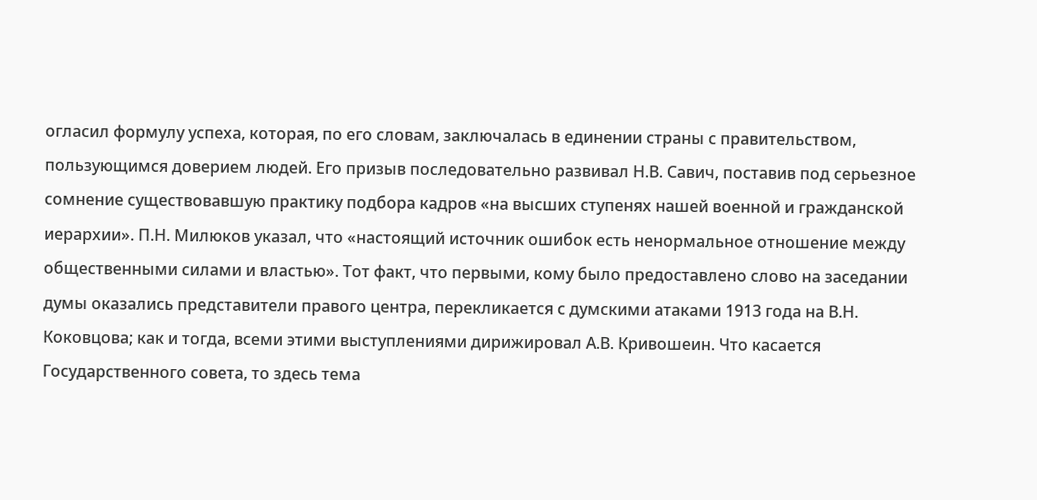огласил формулу успеха, которая, по его словам, заключалась в единении страны с правительством, пользующимся доверием людей. Его призыв последовательно развивал Н.В. Савич, поставив под серьезное сомнение существовавшую практику подбора кадров «на высших ступенях нашей военной и гражданской иерархии». П.Н. Милюков указал, что «настоящий источник ошибок есть ненормальное отношение между общественными силами и властью». Тот факт, что первыми, кому было предоставлено слово на заседании думы оказались представители правого центра, перекликается с думскими атаками 1913 года на В.Н. Коковцова; как и тогда, всеми этими выступлениями дирижировал А.В. Кривошеин. Что касается Государственного совета, то здесь тема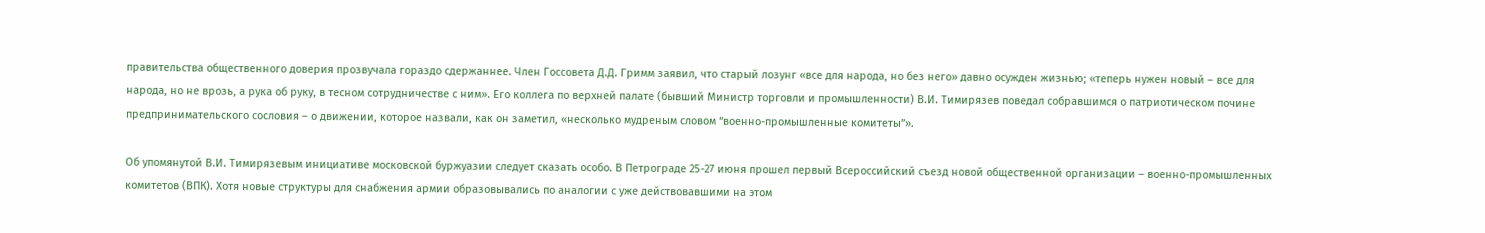правительства общественного доверия прозвучала гораздо сдержаннее. Член Госсовета Д.Д. Гримм заявил, что старый лозунг «все для народа, но без него» давно осужден жизнью; «теперь нужен новый – все для народа, но не врозь, а рука об руку, в тесном сотрудничестве с ним». Его коллега по верхней палате (бывший Министр торговли и промышленности) В.И. Тимирязев поведал собравшимся о патриотическом почине предпринимательского сословия – о движении, которое назвали, как он заметил, «несколько мудреным словом “военно-промышленные комитеты”».

Об упомянутой В.И. Тимирязевым инициативе московской буржуазии следует сказать особо. В Петрограде 25-27 июня прошел первый Всероссийский съезд новой общественной организации – военно-промышленных комитетов (ВПК). Хотя новые структуры для снабжения армии образовывались по аналогии с уже действовавшими на этом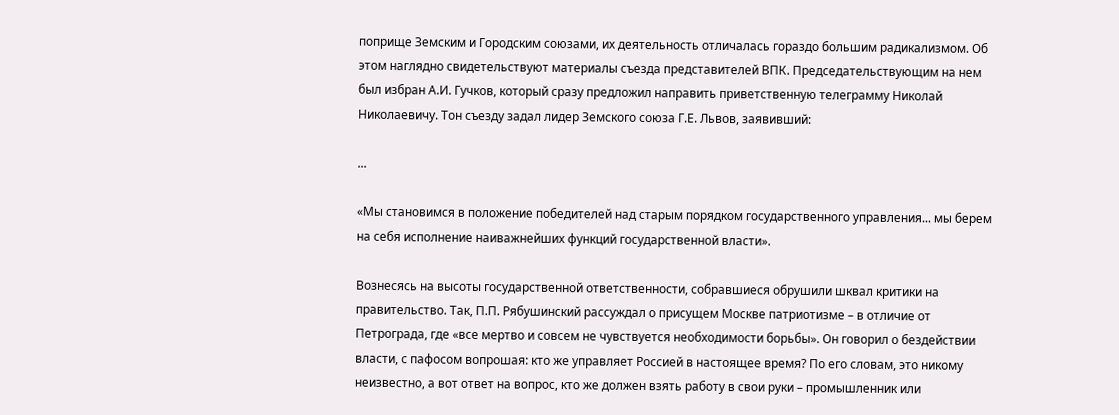поприще Земским и Городским союзами, их деятельность отличалась гораздо большим радикализмом. Об этом наглядно свидетельствуют материалы съезда представителей ВПК. Председательствующим на нем был избран А.И. Гучков, который сразу предложил направить приветственную телеграмму Николай Николаевичу. Тон съезду задал лидер Земского союза Г.Е. Львов, заявивший:

...

«Мы становимся в положение победителей над старым порядком государственного управления... мы берем на себя исполнение наиважнейших функций государственной власти».

Вознесясь на высоты государственной ответственности, собравшиеся обрушили шквал критики на правительство. Так, П.П. Рябушинский рассуждал о присущем Москве патриотизме – в отличие от Петрограда, где «все мертво и совсем не чувствуется необходимости борьбы». Он говорил о бездействии власти, с пафосом вопрошая: кто же управляет Россией в настоящее время? По его словам, это никому неизвестно, а вот ответ на вопрос, кто же должен взять работу в свои руки – промышленник или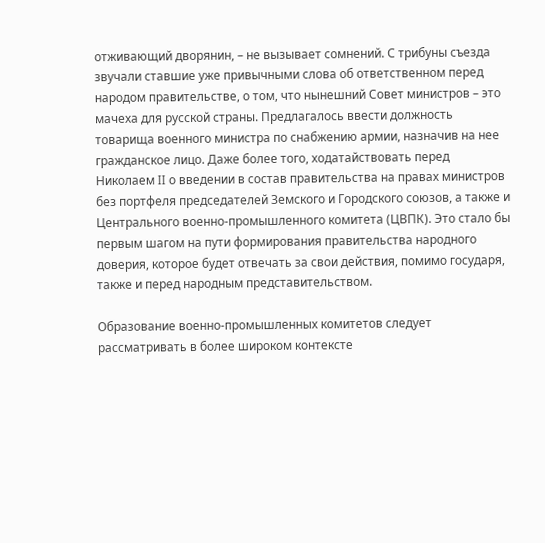отживающий дворянин, – не вызывает сомнений. С трибуны съезда звучали ставшие уже привычными слова об ответственном перед народом правительстве, о том, что нынешний Совет министров – это мачеха для русской страны. Предлагалось ввести должность товарища военного министра по снабжению армии, назначив на нее гражданское лицо. Даже более того, ходатайствовать перед Николаем II о введении в состав правительства на правах министров без портфеля председателей Земского и Городского союзов, а также и Центрального военно-промышленного комитета (ЦВПК). Это стало бы первым шагом на пути формирования правительства народного доверия, которое будет отвечать за свои действия, помимо государя, также и перед народным представительством.

Образование военно-промышленных комитетов следует рассматривать в более широком контексте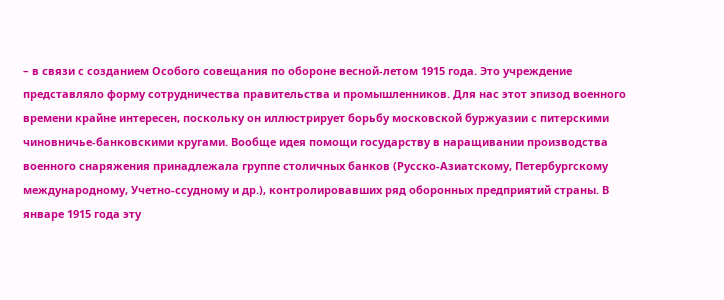– в связи с созданием Особого совещания по обороне весной-летом 1915 года. Это учреждение представляло форму сотрудничества правительства и промышленников. Для нас этот эпизод военного времени крайне интересен, поскольку он иллюстрирует борьбу московской буржуазии с питерскими чиновничье-банковскими кругами. Вообще идея помощи государству в наращивании производства военного снаряжения принадлежала группе столичных банков (Русско-Азиатскому, Петербургскому международному, Учетно-ссудному и др.), контролировавших ряд оборонных предприятий страны. В январе 1915 года эту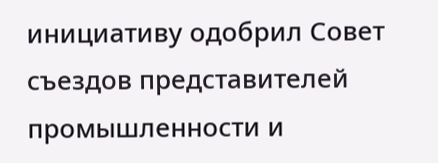инициативу одобрил Совет съездов представителей промышленности и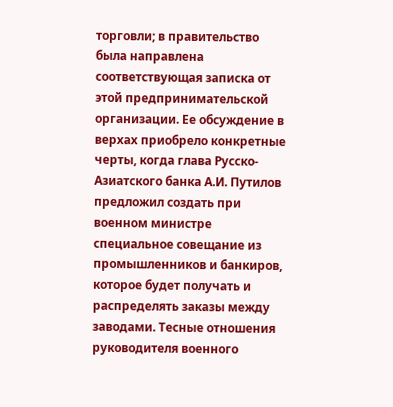торговли; в правительство была направлена соответствующая записка от этой предпринимательской организации. Ее обсуждение в верхах приобрело конкретные черты, когда глава Русско-Азиатского банка А.И. Путилов предложил создать при военном министре специальное совещание из промышленников и банкиров, которое будет получать и распределять заказы между заводами. Тесные отношения руководителя военного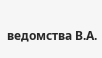ведомства В.А.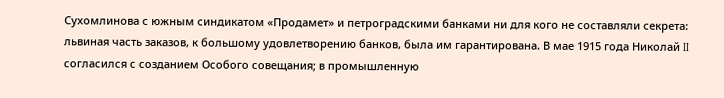Сухомлинова с южным синдикатом «Продамет» и петроградскими банками ни для кого не составляли секрета: львиная часть заказов, к большому удовлетворению банков, была им гарантирована. В мае 1915 года Николай II согласился с созданием Особого совещания; в промышленную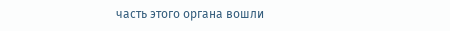часть этого органа вошли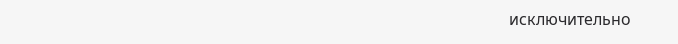исключительно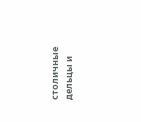столичные дельцы и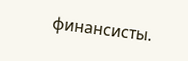финансисты.